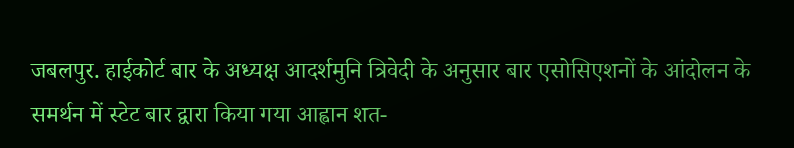जबलपुर. हाईकोर्ट बार के अध्यक्ष आदर्शमुनि त्रिवेदी के अनुसार बार एसोसिएशनों के आंदोलन के समर्थन में स्टेट बार द्वारा किया गया आह्वान शत-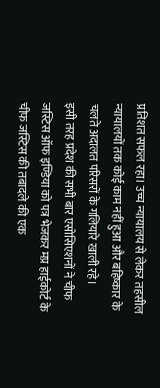प्रतिशत सफल रहा। उच्च न्यायालय से लेकर तहसील न्यायालयों तक कोई काम नहीं हुआ और बहिष्कार के चलते अदालत परिसरों के गलियारे खाली रहे।
इसी तरह प्रदेश की सभी बार एसोसिएशनों ने चीफ जस्टिस ऑफ इण्डिया को पत्र भेजकर मप्र हाईकोर्ट के चीफ जस्टिस की तबादले की एक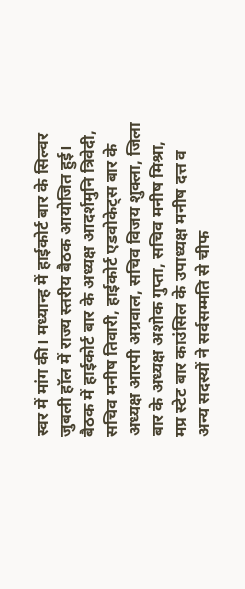स्वर में मांग की। मध्यान्ह में हाईकोर्ट बार के सिल्वर जुबली हॉल में राज्य स्तरीय बैठक आयोजित हुई।
बैठक में हाईकोर्ट बार के अध्यक्ष आदर्शमुनि त्रिवेदी, सचिव मनीष तिवारी, हाईकोर्ट एडवोकेट्स बार के अध्यक्ष आरपी अग्रवाल, सचिव विजय शुक्ला, जिला बार के अध्यक्ष अशोक गुप्ता, सचिव मनीष मिश्रा, मप्र स्टेट बार काउंसिल के उपाध्यक्ष मनीष दत्त व अन्य सदस्यों ने सर्वसम्मति से चीफ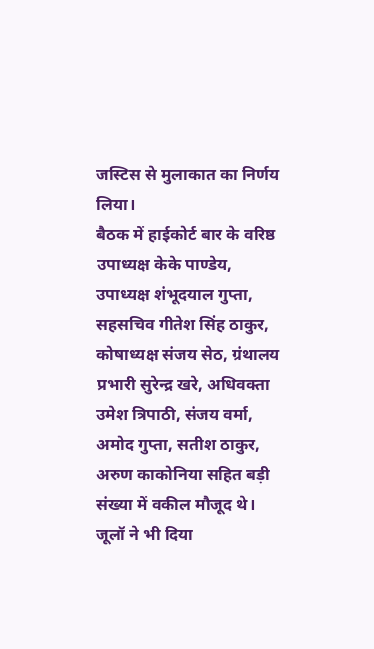जस्टिस से मुलाकात का निर्णय लिया।
बैठक में हाईकोर्ट बार के वरिष्ठ उपाध्यक्ष केके पाण्डेय, उपाध्यक्ष शंभूदयाल गुप्ता, सहसचिव गीतेश सिंह ठाकुर, कोषाध्यक्ष संजय सेठ, ग्रंथालय प्रभारी सुरेन्द्र खरे, अधिवक्ता उमेश त्रिपाठी, संजय वर्मा, अमोद गुप्ता, सतीश ठाकुर, अरुण काकोनिया सहित बड़ी संख्या में वकील मौजूद थे।
जूलॉ ने भी दिया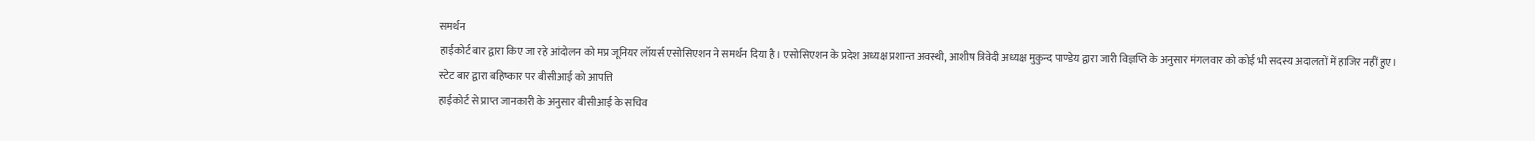समर्थन
हाईकोर्ट बार द्वारा किए जा रहे आंदोलन को मप्र जूनियर लॉयर्स एसोसिएशन ने समर्थन दिया है। एसोसिएशन के प्रदेश अध्यक्ष प्रशान्त अवस्थी, आशीष त्रिवेदी अध्यक्ष मुकुन्द पाण्डेय द्वारा जारी विज्ञप्ति के अनुसार मंगलवार को कोई भी सदस्य अदालतों में हाजिर नहीं हुए।
स्टेट बार द्वारा बहिष्कार पर बीसीआई को आपत्ति
हाईकोर्ट से प्राप्त जानकारी के अनुसार बीसीआई के सचिव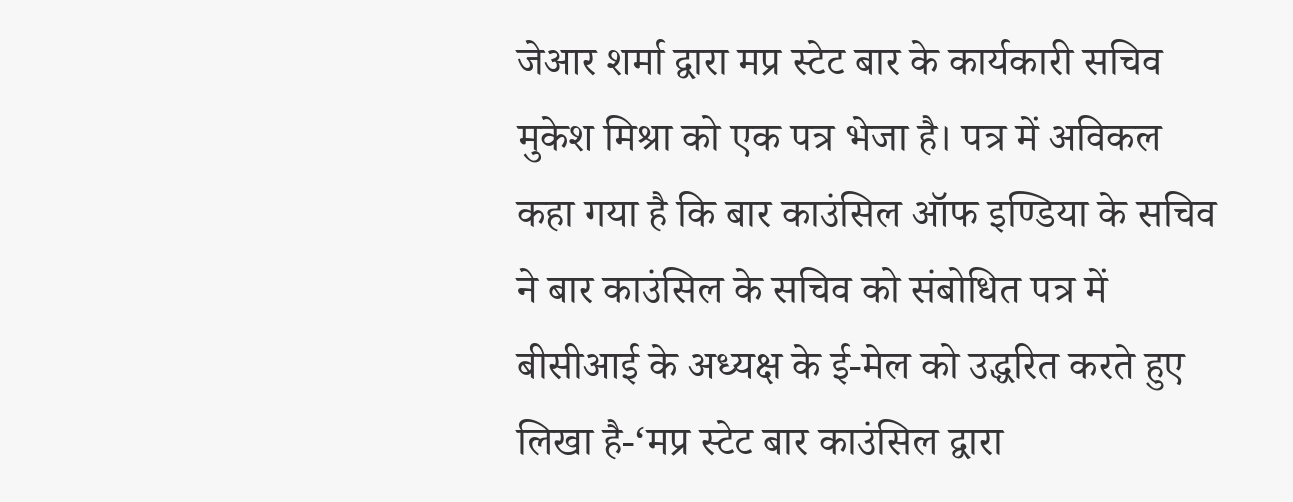जेआर शर्मा द्वारा मप्र स्टेट बार के कार्यकारी सचिव मुकेश मिश्रा को एक पत्र भेजा है। पत्र में अविकल कहा गया है कि बार काउंसिल ऑफ इण्डिया के सचिव ने बार काउंसिल के सचिव को संबोधित पत्र में बीसीआई के अध्यक्ष के ई-मेल को उद्धरित करते हुए लिखा है-‘मप्र स्टेट बार काउंसिल द्वारा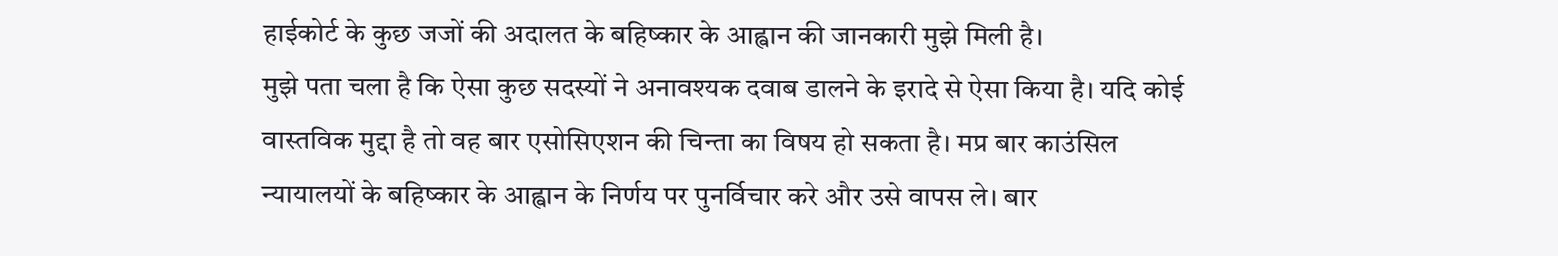हाईकोर्ट के कुछ जजों की अदालत के बहिष्कार के आह्वान की जानकारी मुझे मिली है।
मुझे पता चला है कि ऐसा कुछ सदस्यों ने अनावश्यक दवाब डालने के इरादे से ऐसा किया है। यदि कोई वास्तविक मुद्दा है तो वह बार एसोसिएशन की चिन्ता का विषय हो सकता है। मप्र बार काउंसिल न्यायालयों के बहिष्कार के आह्वान के निर्णय पर पुनर्विचार करे और उसे वापस ले। बार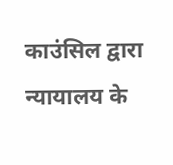काउंसिल द्वारा न्यायालय के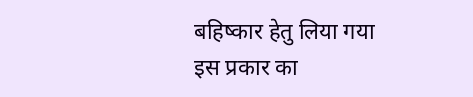बहिष्कार हेतु लिया गया इस प्रकार का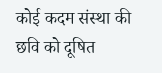कोई कदम संस्था की छवि को दूषित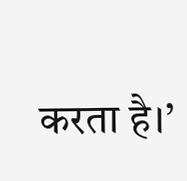करता है।’